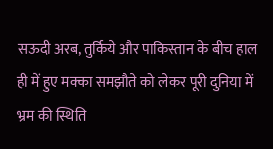सऊदी अरब, तुर्किये और पाकिस्तान के बीच हाल ही में हुए मक्का समझौते को लेकर पूरी दुनिया में भ्रम की स्थिति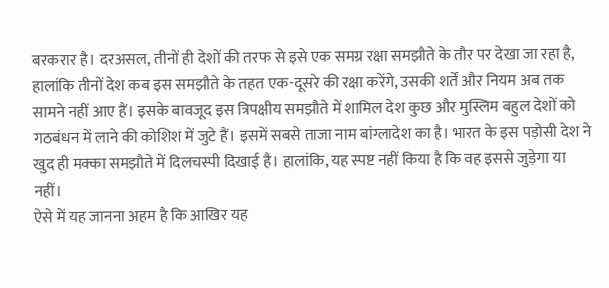बरकरार है। दरअसल, तीनों ही देशों की तरफ से इसे एक समग्र रक्षा समझौते के तौर पर देखा जा रहा है, हालांकि तीनों देश कब इस समझौते के तहत एक-दूसरे की रक्षा करेंगे, उसकी शर्तें और नियम अब तक सामने नहीं आए हैं। इसके बावजूद इस त्रिपक्षीय समझौते में शामिल देश कुछ और मुस्लिम बहुल देशों को गठबंधन में लाने की कोशिश में जुटे हैं। इसमें सबसे ताजा नाम बांग्लादेश का है। भारत के इस पड़ोसी देश ने खुद ही मक्का समझौते में दिलचस्पी दिखाई है। हालांकि, यह स्पष्ट नहीं किया है कि वह इससे जुड़ेगा या नहीं।
ऐसे में यह जानना अहम है कि आखिर यह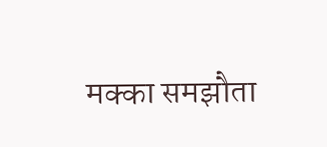मक्का समझौता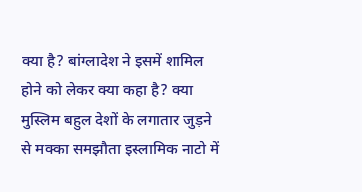क्या है? बांग्लादेश ने इसमें शामिल होने को लेकर क्या कहा है? क्या मुस्लिम बहुल देशों के लगातार जुड़ने से मक्का समझौता इस्लामिक नाटो में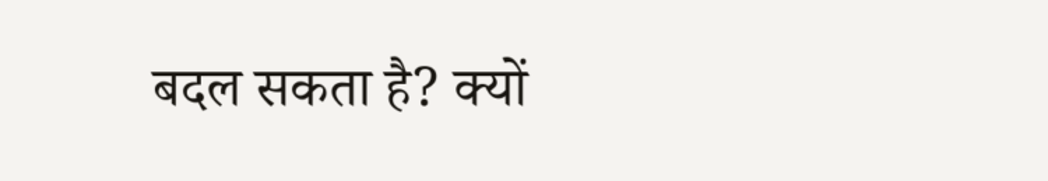बदल सकता है? क्यों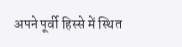अपने पूर्वी हिस्से में स्थित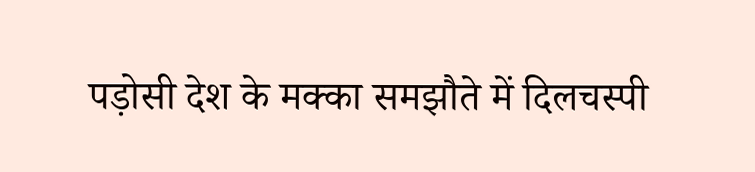पड़ोसी देश के मक्का समझौते में दिलचस्पी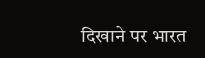दिखाने पर भारत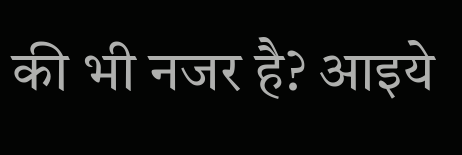की भी नजर है? आइये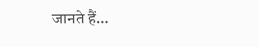जानते हैं…